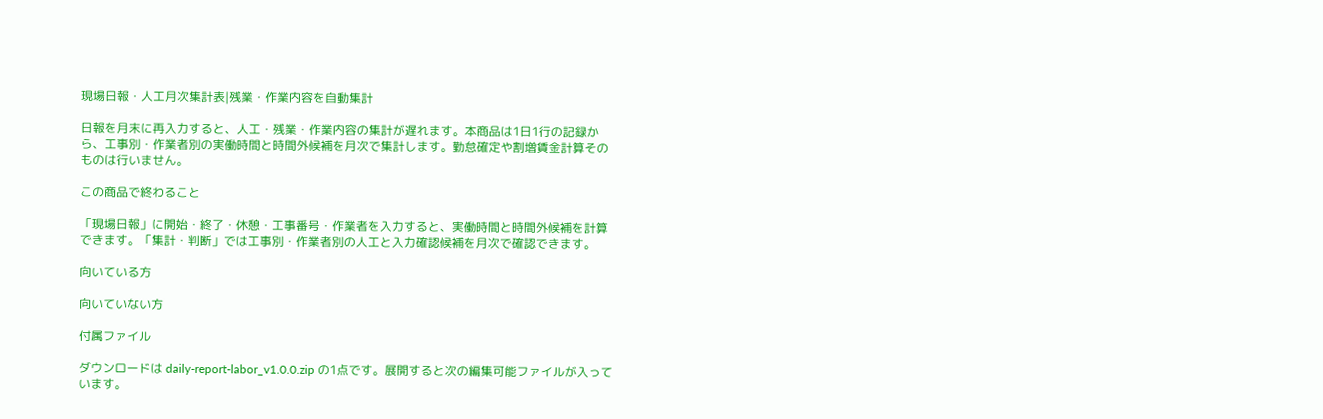現場日報・人工月次集計表|残業・作業内容を自動集計

日報を月末に再入力すると、人工・残業・作業内容の集計が遅れます。本商品は1日1行の記録から、工事別・作業者別の実働時間と時間外候補を月次で集計します。勤怠確定や割増賃金計算そのものは行いません。

この商品で終わること

「現場日報」に開始・終了・休憩・工事番号・作業者を入力すると、実働時間と時間外候補を計算できます。「集計・判断」では工事別・作業者別の人工と入力確認候補を月次で確認できます。

向いている方

向いていない方

付属ファイル

ダウンロードは daily-report-labor_v1.0.0.zip の1点です。展開すると次の編集可能ファイルが入っています。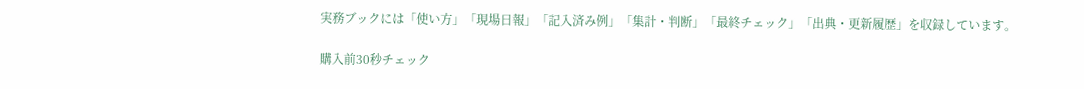実務ブックには「使い方」「現場日報」「記入済み例」「集計・判断」「最終チェック」「出典・更新履歴」を収録しています。

購入前30秒チェック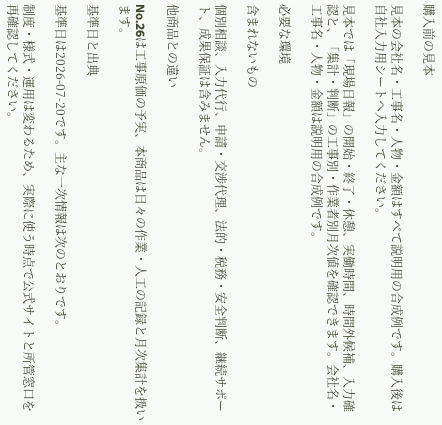購入前の見本

見本の会社名・工事名・人物・金額はすべて説明用の合成例です。購入後は自社入力用シートへ入力してください。

見本では「現場日報」の開始・終了・休憩、実働時間、時間外候補、入力確認と、「集計・判断」の工事別・作業者別月次値を確認できます。会社名・工事名・人物・金額は説明用の合成例です。

必要な環境

含まれないもの

個別相談、入力代行、申請・交渉代理、法的・税務・安全判断、継続サポート、成果保証は含みません。

他商品との違い

No.26は工事原価の予実、本商品は日々の作業・人工の記録と月次集計を扱います。

基準日と出典

基準日は2026-07-20です。主な一次情報は次のとおりです。

制度・様式・運用は変わるため、実際に使う時点で公式サイトと所管窓口を再確認してください。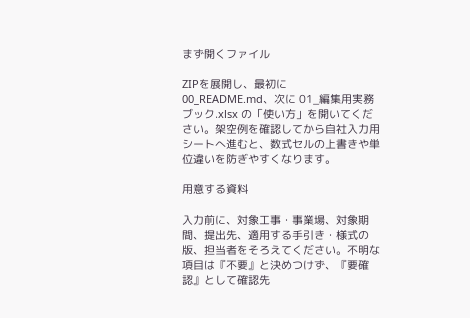まず開くファイル

ZIPを展開し、最初に 00_README.md、次に 01_編集用実務ブック.xlsx の「使い方」を開いてください。架空例を確認してから自社入力用シートへ進むと、数式セルの上書きや単位違いを防ぎやすくなります。

用意する資料

入力前に、対象工事・事業場、対象期間、提出先、適用する手引き・様式の版、担当者をそろえてください。不明な項目は『不要』と決めつけず、『要確認』として確認先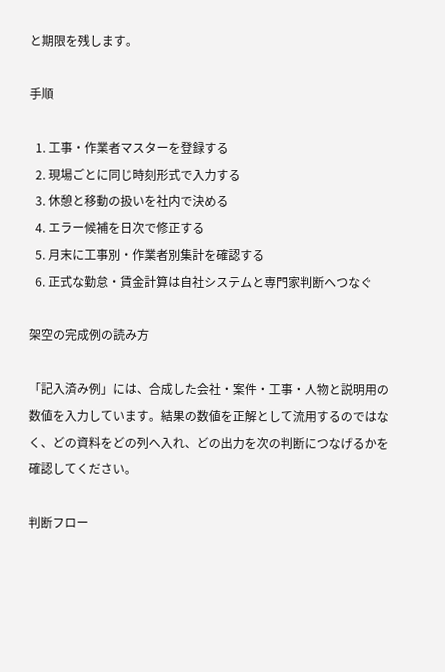と期限を残します。

手順

  1. 工事・作業者マスターを登録する
  2. 現場ごとに同じ時刻形式で入力する
  3. 休憩と移動の扱いを社内で決める
  4. エラー候補を日次で修正する
  5. 月末に工事別・作業者別集計を確認する
  6. 正式な勤怠・賃金計算は自社システムと専門家判断へつなぐ

架空の完成例の読み方

「記入済み例」には、合成した会社・案件・工事・人物と説明用の数値を入力しています。結果の数値を正解として流用するのではなく、どの資料をどの列へ入れ、どの出力を次の判断につなげるかを確認してください。

判断フロー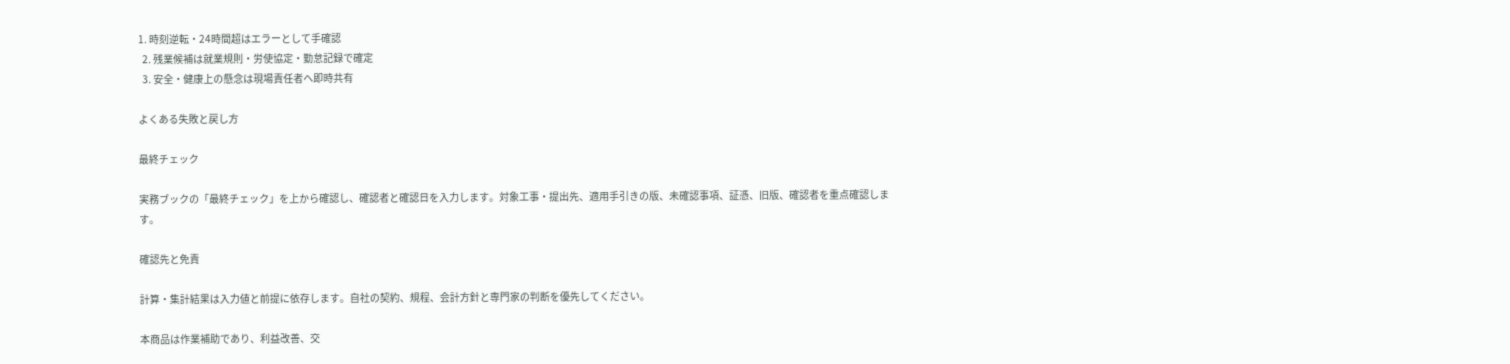1. 時刻逆転・24時間超はエラーとして手確認
  2. 残業候補は就業規則・労使協定・勤怠記録で確定
  3. 安全・健康上の懸念は現場責任者へ即時共有

よくある失敗と戻し方

最終チェック

実務ブックの「最終チェック」を上から確認し、確認者と確認日を入力します。対象工事・提出先、適用手引きの版、未確認事項、証憑、旧版、確認者を重点確認します。

確認先と免責

計算・集計結果は入力値と前提に依存します。自社の契約、規程、会計方針と専門家の判断を優先してください。

本商品は作業補助であり、利益改善、交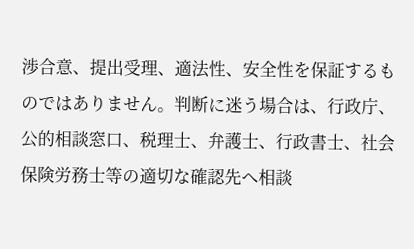渉合意、提出受理、適法性、安全性を保証するものではありません。判断に迷う場合は、行政庁、公的相談窓口、税理士、弁護士、行政書士、社会保険労務士等の適切な確認先へ相談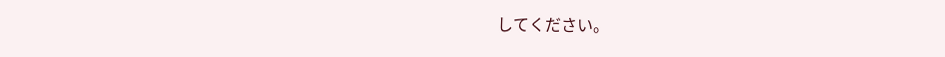してください。